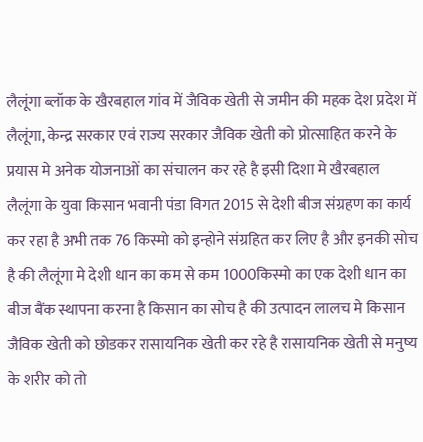लैलूंगा ब्लॉक के खैरबहाल गांव में जैविक खेती से जमीन की महक देश प्रदेश में
लैलूंगा, केन्द्र सरकार एवं राज्य सरकार जैविक खेती को प्रोत्साहित करने के प्रयास मे अनेक योजनाओं का संचालन कर रहे है इसी दिशा मे खैरबहाल लैलूंगा के युवा किसान भवानी पंडा विगत 2015 से देशी बीज संग्रहण का कार्य कर रहा है अभी तक 76 किस्मो को इन्होने संग्रहित कर लिए है और इनकी सोच है की लैलूंगा मे देशी धान का कम से कम 1000किस्मो का एक देशी धान का बीज बैंक स्थापना करना है किसान का सोच है की उत्पादन लालच मे किसान जैविक खेती को छोडकर रासायनिक खेती कर रहे है रासायनिक खेती से मनुष्य के शरीर को तो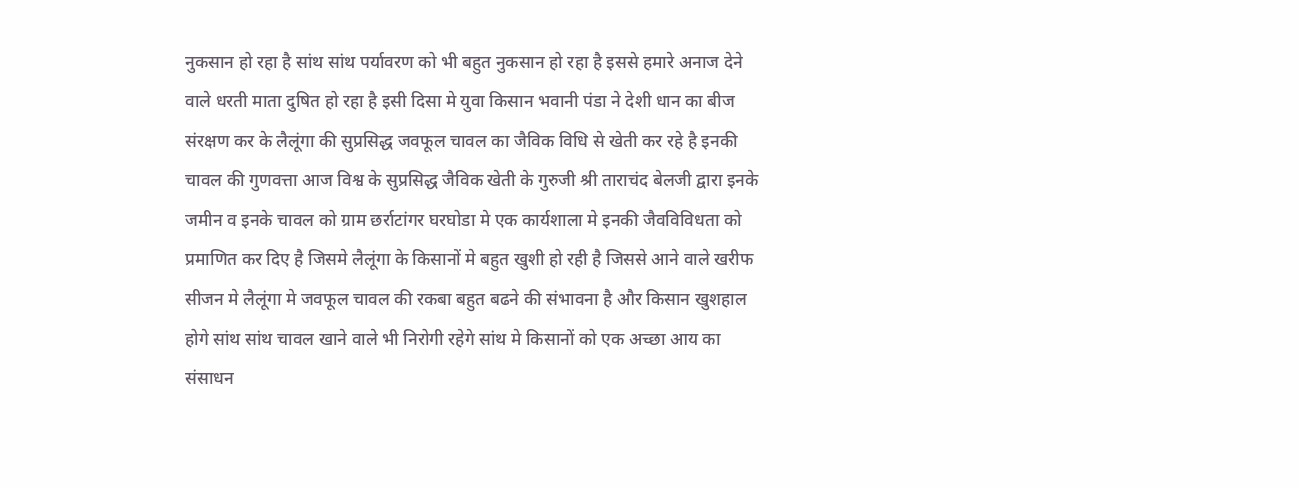नुकसान हो रहा है सांथ सांथ पर्यावरण को भी बहुत नुकसान हो रहा है इससे हमारे अनाज देने वाले धरती माता दुषित हो रहा है इसी दिसा मे युवा किसान भवानी पंडा ने देशी धान का बीज संरक्षण कर के लैलूंगा की सुप्रसिद्ध जवफूल चावल का जैविक विधि से खेती कर रहे है इनकी चावल की गुणवत्ता आज विश्व के सुप्रसिद्ध जैविक खेती के गुरुजी श्री ताराचंद बेलजी द्वारा इनके जमीन व इनके चावल को ग्राम छर्राटांगर घरघोडा मे एक कार्यशाला मे इनकी जैवविविधता को प्रमाणित कर दिए है जिसमे लैलूंगा के किसानों मे बहुत खुशी हो रही है जिससे आने वाले खरीफ सीजन मे लैलूंगा मे जवफूल चावल की रकबा बहुत बढने की संभावना है और किसान खुशहाल होगे सांथ सांथ चावल खाने वाले भी निरोगी रहेगे सांथ मे किसानों को एक अच्छा आय का संसाधन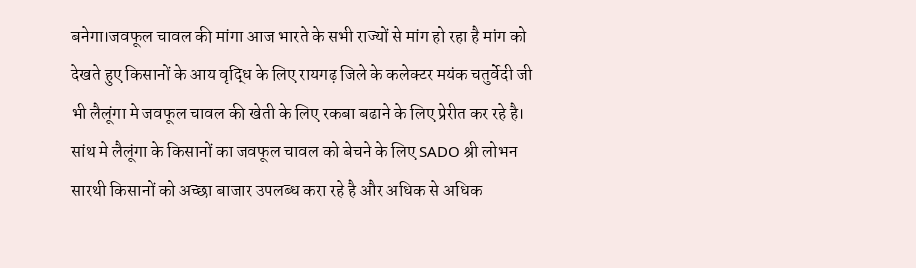बनेगा।जवफूल चावल की मांगा आज भारते के सभी राज्यों से मांग हो रहा है मांग को देखते हुए किसानों के आय वृद्धि के लिए रायगढ़ जिले के कलेक्टर मयंक चतुर्वेदी जी भी लैलूंगा मे जवफूल चावल की खेती के लिए रकबा बढाने के लिए प्रेरीत कर रहे है। सांथ मे लैलूंगा के किसानों का जवफूल चावल को बेचने के लिए SADO श्री लोभन सारथी किसानों को अच्छा बाजार उपलब्ध करा रहे है और अधिक से अधिक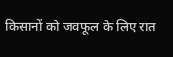किसानों को जवफूल के लिए रात